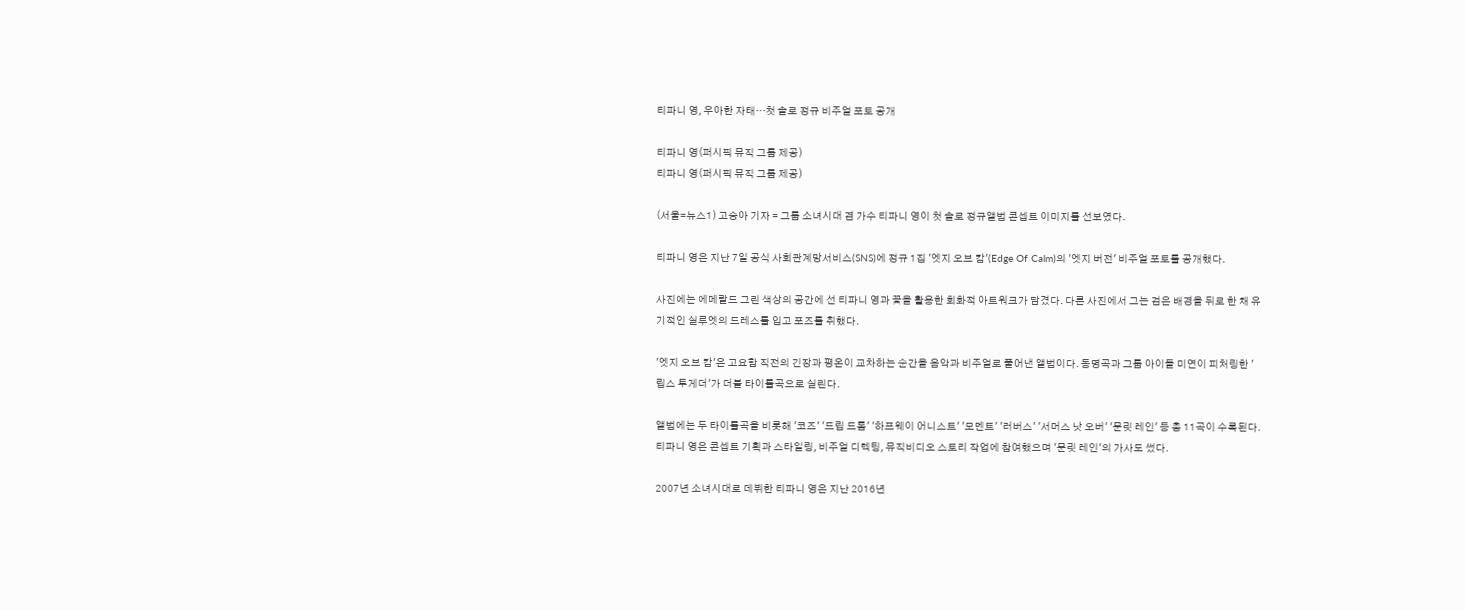티파니 영, 우아한 자태…첫 솔로 정규 비주얼 포토 공개

티파니 영(퍼시픽 뮤직 그룹 제공)
티파니 영(퍼시픽 뮤직 그룹 제공)

(서울=뉴스1) 고승아 기자 = 그룹 소녀시대 겸 가수 티파니 영이 첫 솔로 정규앨범 콘셉트 이미지를 선보였다.

티파니 영은 지난 7일 공식 사회관계망서비스(SNS)에 정규 1집 '엣지 오브 캄'(Edge Of Calm)의 '엣지 버전' 비주얼 포토를 공개했다.

사진에는 에메랄드 그린 색상의 공간에 선 티파니 영과 꽃을 활용한 회화적 아트워크가 담겼다. 다른 사진에서 그는 검은 배경을 뒤로 한 채 유기적인 실루엣의 드레스를 입고 포즈를 취했다.

'엣지 오브 캄'은 고요함 직전의 긴장과 평온이 교차하는 순간을 음악과 비주얼로 풀어낸 앨범이다. 동명곡과 그룹 아이들 미연이 피처링한 '립스 투게더'가 더블 타이틀곡으로 실린다.

앨범에는 두 타이틀곡을 비롯해 '코즈' '드립 드롭' '하프웨이 어니스트' '모멘트' '러버스' '서머스 낫 오버' '문릿 레인' 등 총 11곡이 수록된다. 티파니 영은 콘셉트 기획과 스타일링, 비주얼 디렉팅, 뮤직비디오 스토리 작업에 참여했으며 '문릿 레인'의 가사도 썼다.

2007년 소녀시대로 데뷔한 티파니 영은 지난 2016년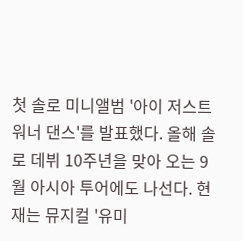첫 솔로 미니앨범 '아이 저스트 워너 댄스'를 발표했다. 올해 솔로 데뷔 10주년을 맞아 오는 9월 아시아 투어에도 나선다. 현재는 뮤지컬 '유미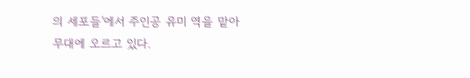의 세포들'에서 주인공 유미 역을 맡아 무대에 오르고 있다.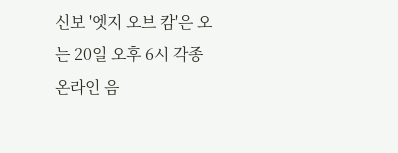신보 '엣지 오브 캄'은 오는 20일 오후 6시 각종 온라인 음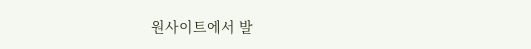원사이트에서 발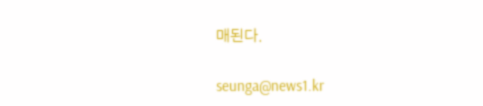매된다.

seunga@news1.kr